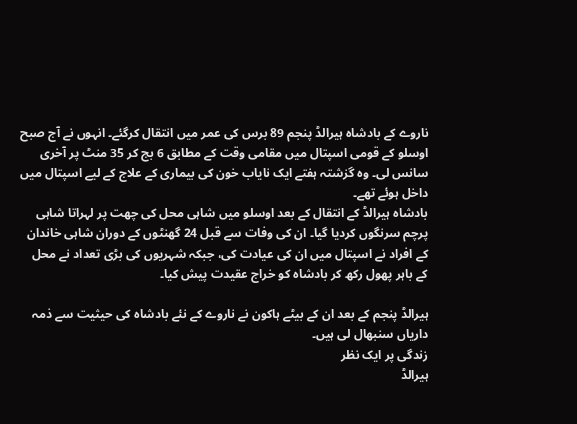ناروے کے بادشاہ ہیرالڈ پنجم 89 برس کی عمر میں انتقال کرگئے۔ انہوں نے آج صبح اوسلو کے قومی اسپتال میں مقامی وقت کے مطابق 6 بج کر 35 منٹ پر آخری سانس لی۔ وہ گزشتہ ہفتے ایک نایاب خون کی بیماری کے علاج کے لیے اسپتال میں داخل ہوئے تھے۔
بادشاہ ہیرالڈ کے انتقال کے بعد اوسلو میں شاہی محل کی چھت پر لہراتا شاہی پرچم سرنگوں کردیا گیا۔ ان کی وفات سے قبل 24 گھنٹوں کے دوران شاہی خاندان کے افراد نے اسپتال میں ان کی عیادت کی، جبکہ شہریوں کی بڑی تعداد نے محل کے باہر پھول رکھ کر بادشاہ کو خراج عقیدت پیش کیا۔

ہیرالڈ پنجم کے بعد ان کے بیٹے ہاکون نے ناروے کے نئے بادشاہ کی حیثیت سے ذمہ داریاں سنبھال لی ہیں۔
زندگی پر ایک نظر
ہیرالڈ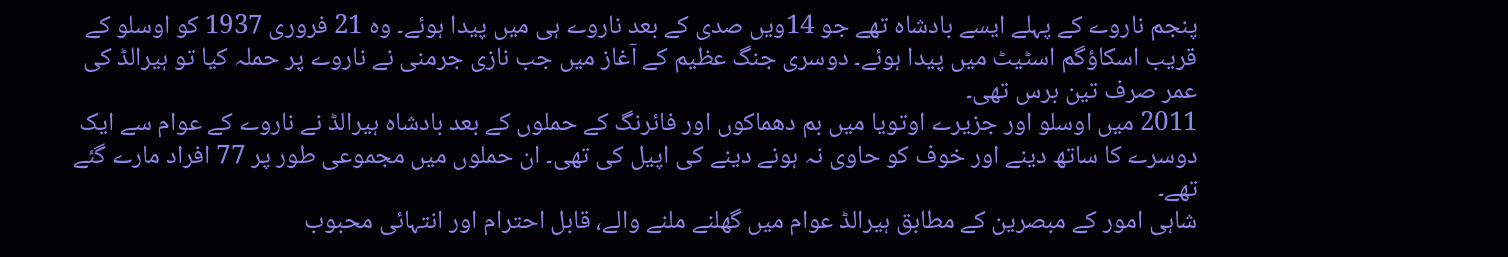پنجم ناروے کے پہلے ایسے بادشاہ تھے جو 14ویں صدی کے بعد ناروے ہی میں پیدا ہوئے۔ وہ 21 فروری 1937 کو اوسلو کے قریب اسکاؤگم اسٹیٹ میں پیدا ہوئے۔ دوسری جنگ عظیم کے آغاز میں جب نازی جرمنی نے ناروے پر حملہ کیا تو ہیرالڈ کی عمر صرف تین برس تھی۔
2011 میں اوسلو اور جزیرے اوتویا میں بم دھماکوں اور فائرنگ کے حملوں کے بعد بادشاہ ہیرالڈ نے ناروے کے عوام سے ایک دوسرے کا ساتھ دینے اور خوف کو حاوی نہ ہونے دینے کی اپیل کی تھی۔ ان حملوں میں مجموعی طور پر 77 افراد مارے گئے تھے۔
شاہی امور کے مبصرین کے مطابق ہیرالڈ عوام میں گھلنے ملنے والے، قابل احترام اور انتہائی محبوب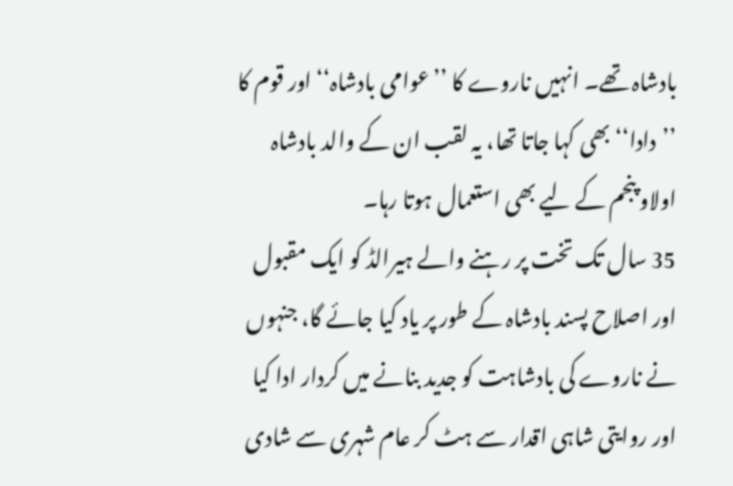بادشاہ تھے۔ انہیں ناروے کا ’’عوامی بادشاہ‘‘ اور قوم کا ’’دادا‘‘ بھی کہا جاتا تھا، یہ لقب ان کے والد بادشاہ اولاو پنجم کے لیے بھی استعمال ہوتا رہا۔
35 سال تک تخت پر رہنے والے ہیرالڈ کو ایک مقبول اور اصلاح پسند بادشاہ کے طور پر یاد کیا جائے گا، جنہوں نے ناروے کی بادشاہت کو جدید بنانے میں کردار ادا کیا اور روایتی شاہی اقدار سے ہٹ کر عام شہری سے شادی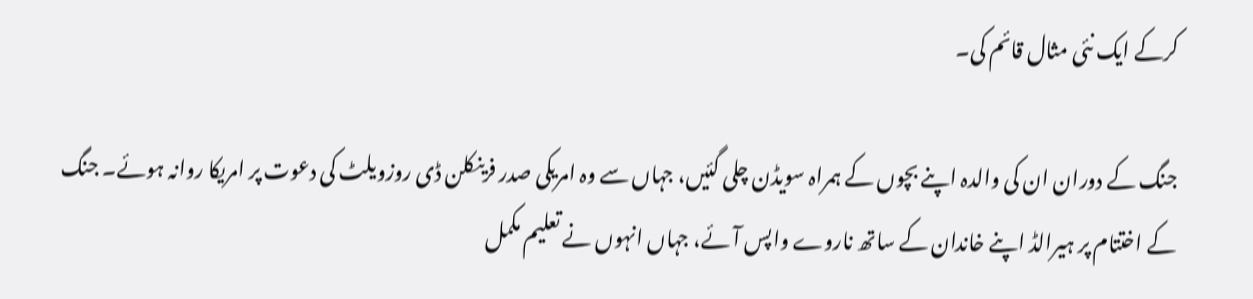کرکے ایک نئی مثال قائم کی۔

جنگ کے دوران ان کی والدہ اپنے بچوں کے ہمراہ سویڈن چلی گئیں، جہاں سے وہ امریکی صدر فرینکلن ڈی روزویلٹ کی دعوت پر امریکا روانہ ہوئے۔ جنگ کے اختتام پر ہیرالڈ اپنے خاندان کے ساتھ ناروے واپس آئے، جہاں انہوں نے تعلیم مکمل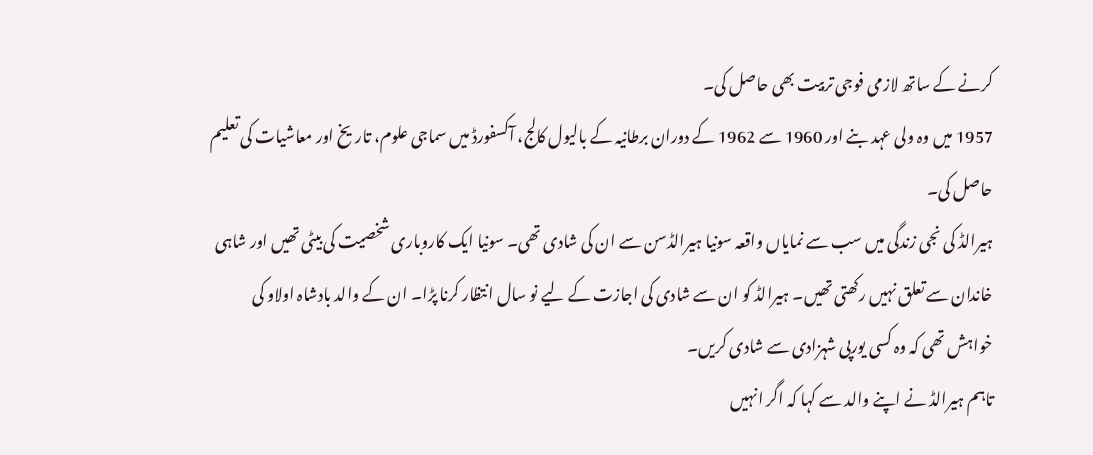کرنے کے ساتھ لازمی فوجی تربیت بھی حاصل کی۔
1957 میں وہ ولی عہد بنے اور 1960 سے 1962 کے دوران برطانیہ کے بالیول کالج، آکسفورڈ میں سماجی علوم، تاریخ اور معاشیات کی تعلیم حاصل کی۔
ہیرالڈ کی نجی زندگی میں سب سے نمایاں واقعہ سونیا ہیرالڈسن سے ان کی شادی تھی۔ سونیا ایک کاروباری شخصیت کی بیٹی تھیں اور شاہی خاندان سے تعلق نہیں رکھتی تھیں۔ ہیرالڈ کو ان سے شادی کی اجازت کے لیے نو سال انتظار کرنا پڑا۔ ان کے والد بادشاہ اولاو کی خواہش تھی کہ وہ کسی یورپی شہزادی سے شادی کریں۔
تاہم ہیرالڈ نے اپنے والد سے کہا کہ اگر انہیں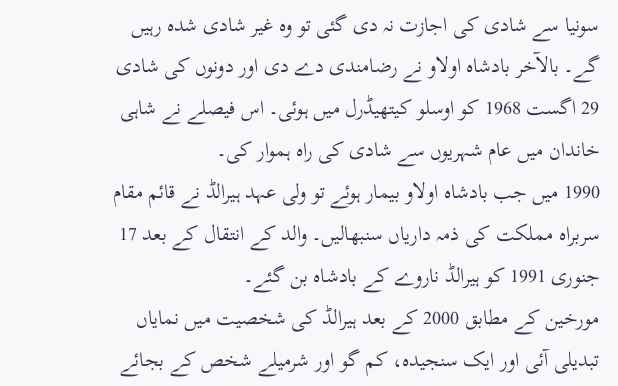سونیا سے شادی کی اجازت نہ دی گئی تو وہ غیر شادی شدہ رہیں گے۔ بالآخر بادشاہ اولاو نے رضامندی دے دی اور دونوں کی شادی 29 اگست 1968 کو اوسلو کیتھیڈرل میں ہوئی۔ اس فیصلے نے شاہی خاندان میں عام شہریوں سے شادی کی راہ ہموار کی۔
1990 میں جب بادشاہ اولاو بیمار ہوئے تو ولی عہد ہیرالڈ نے قائم مقام سربراہ مملکت کی ذمہ داریاں سنبھالیں۔ والد کے انتقال کے بعد 17 جنوری 1991 کو ہیرالڈ ناروے کے بادشاہ بن گئے۔
مورخین کے مطابق 2000 کے بعد ہیرالڈ کی شخصیت میں نمایاں تبدیلی آئی اور ایک سنجیدہ، کم گو اور شرمیلے شخص کے بجائے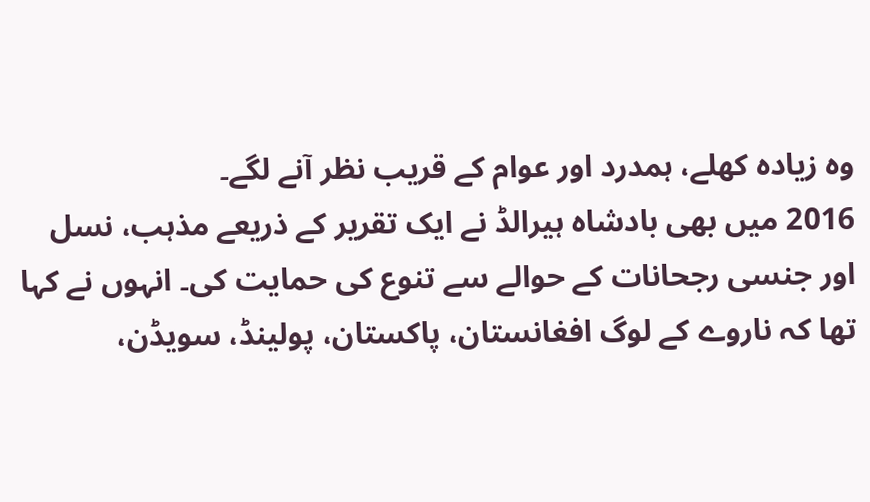وہ زیادہ کھلے، ہمدرد اور عوام کے قریب نظر آنے لگے۔
2016 میں بھی بادشاہ ہیرالڈ نے ایک تقریر کے ذریعے مذہب، نسل اور جنسی رجحانات کے حوالے سے تنوع کی حمایت کی۔ انہوں نے کہا تھا کہ ناروے کے لوگ افغانستان، پاکستان، پولینڈ، سویڈن،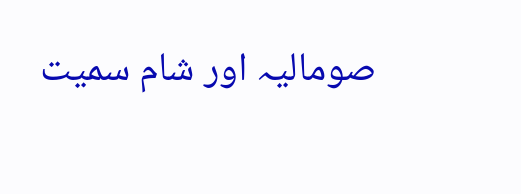صومالیہ اور شام سمیت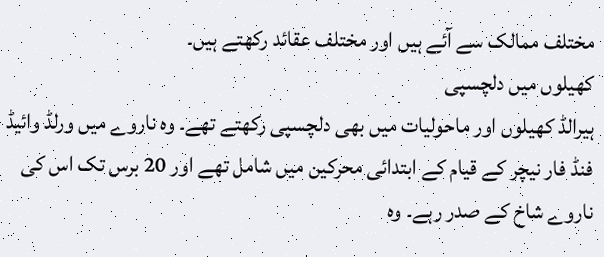مختلف ممالک سے آئے ہیں اور مختلف عقائد رکھتے ہیں۔
کھیلوں میں دلچسپی
ہیرالڈ کھیلوں اور ماحولیات میں بھی دلچسپی رکھتے تھے۔ وہ ناروے میں ورلڈ وائیڈ فنڈ فار نیچر کے قیام کے ابتدائی محرکین میں شامل تھے اور 20 برس تک اس کی ناروے شاخ کے صدر رہے۔ وہ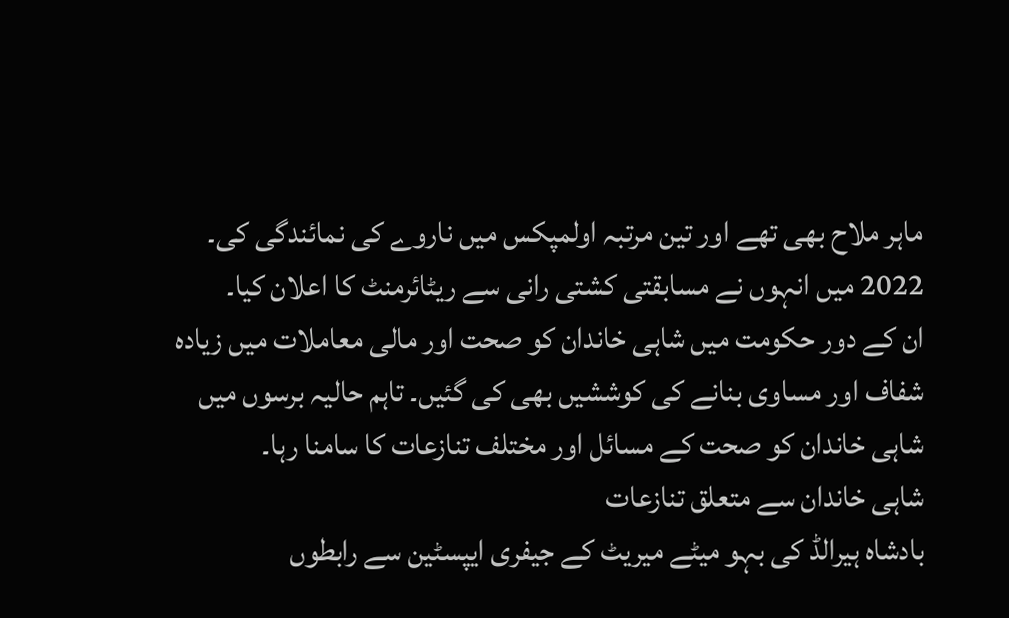ماہر ملاح بھی تھے اور تین مرتبہ اولمپکس میں ناروے کی نمائندگی کی۔ 2022 میں انہوں نے مسابقتی کشتی رانی سے ریٹائرمنٹ کا اعلان کیا۔
ان کے دور حکومت میں شاہی خاندان کو صحت اور مالی معاملات میں زیادہ شفاف اور مساوی بنانے کی کوششیں بھی کی گئیں۔ تاہم حالیہ برسوں میں شاہی خاندان کو صحت کے مسائل اور مختلف تنازعات کا سامنا رہا۔
شاہی خاندان سے متعلق تنازعات
بادشاہ ہیرالڈ کی بہو میٹے میریٹ کے جیفری ایپسٹین سے رابطوں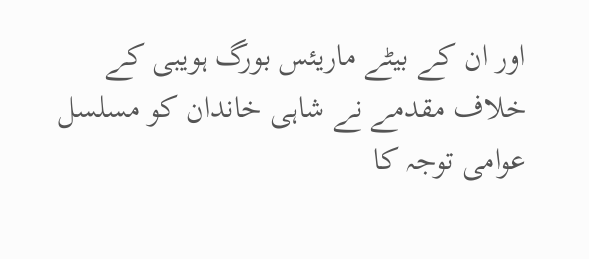اور ان کے بیٹے ماریئس بورگ ہویبی کے خلاف مقدمے نے شاہی خاندان کو مسلسل عوامی توجہ کا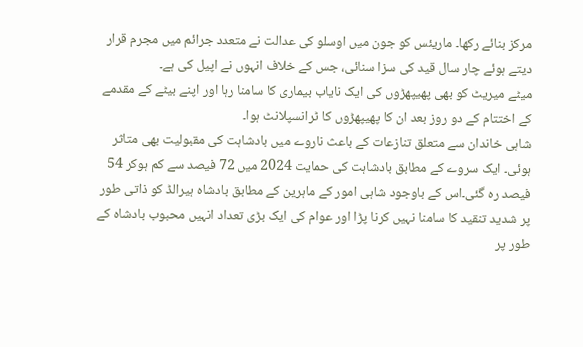مرکز بنائے رکھا۔ ماریئس کو جون میں اوسلو کی عدالت نے متعدد جرائم میں مجرم قرار دیتے ہوئے چار سال قید کی سزا سنائی، جس کے خلاف انہوں نے اپیل کی ہے۔
میٹے میریٹ کو بھی پھیپھڑوں کی ایک نایاب بیماری کا سامنا رہا اور اپنے بیٹے کے مقدمے کے اختتام کے دو روز بعد ان کا پھیپھڑوں کا ٹرانسپلانٹ ہوا۔
شاہی خاندان سے متعلق تنازعات کے باعث ناروے میں بادشاہت کی مقبولیت بھی متاثر ہوئی۔ ایک سروے کے مطابق بادشاہت کی حمایت 2024 میں 72 فیصد سے کم ہوکر 54 فیصد رہ گئی۔اس کے باوجود شاہی امور کے ماہرین کے مطابق بادشاہ ہیرالڈ کو ذاتی طور پر شدید تنقید کا سامنا نہیں کرنا پڑا اور عوام کی ایک بڑی تعداد انہیں محبوب بادشاہ کے طور پر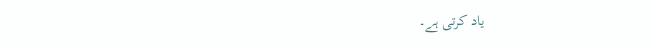یاد کرتی ہے۔